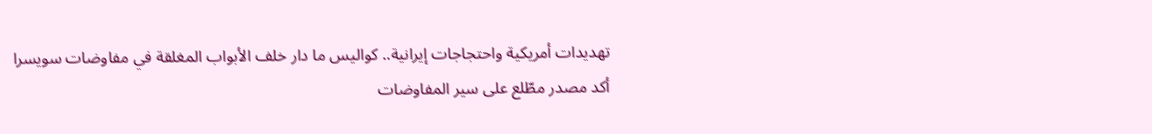تهديدات أمريكية واحتجاجات إيرانية.. كواليس ما دار خلف الأبواب المغلقة في مفاوضات سويسرا
أكد مصدر مطّلع على سير المفاوضات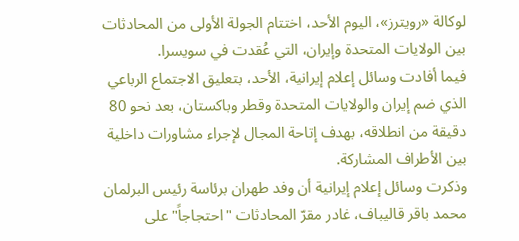لوكالة «رويترز»، اليوم الأحد، اختتام الجولة الأولى من المحادثات بين الولايات المتحدة وإيران، التي عُقدت في سويسرا.
فيما أفادت وسائل إعلام إيرانية، الأحد، بتعليق الاجتماع الرباعي الذي ضم إيران والولايات المتحدة وقطر وباكستان، بعد نحو 80 دقيقة من انطلاقه، بهدف إتاحة المجال لإجراء مشاورات داخلية بين الأطراف المشاركة.
وذكرت وسائل إعلام إيرانية أن وفد طهران برئاسة رئيس البرلمان محمد باقر قاليباف، غادر مقرّ المحادثات "احتجاجاً" على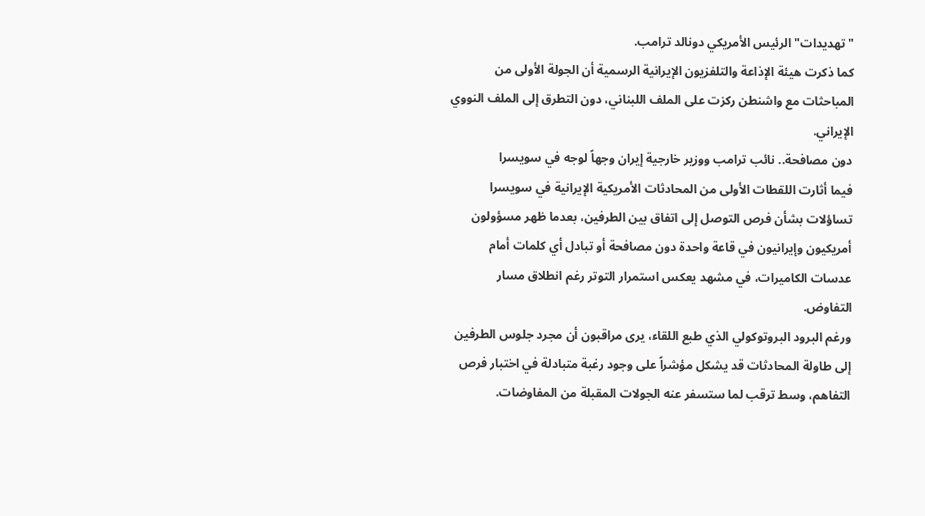"تهديدات" الرئيس الأمريكي دونالد ترامب.
كما ذكرت هيئة الإذاعة والتلفزيون الإيرانية الرسمية أن الجولة الأولى من المباحثات مع واشنطن ركزت على الملف اللبناني، دون التطرق إلى الملف النووي الإيراني.
دون مصافحة.. نائب ترامب ووزير خارجية إيران وجهاً لوجه في سويسرا
فيما أثارت اللقطات الأولى من المحادثات الأمريكية الإيرانية في سويسرا تساؤلات بشأن فرص التوصل إلى اتفاق بين الطرفين، بعدما ظهر مسؤولون أمريكيون وإيرانيون في قاعة واحدة دون مصافحة أو تبادل أي كلمات أمام عدسات الكاميرات، في مشهد يعكس استمرار التوتر رغم انطلاق مسار التفاوض.
ورغم البرود البروتوكولي الذي طبع اللقاء، يرى مراقبون أن مجرد جلوس الطرفين إلى طاولة المحادثات قد يشكل مؤشراً على وجود رغبة متبادلة في اختبار فرص التفاهم، وسط ترقب لما ستسفر عنه الجولات المقبلة من المفاوضات.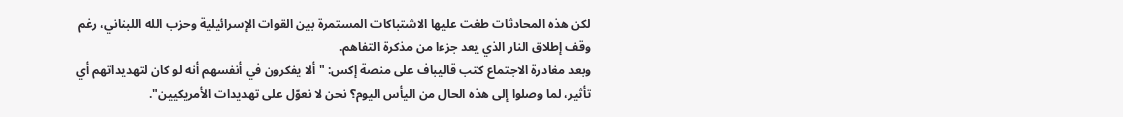لكن هذه المحادثات طغت عليها الاشتباكات المستمرة بين القوات الإسرائيلية وحزب الله اللبناني، رغم وقف إطلاق النار الذي يعد جزءا من مذكرة التفاهم.
وبعد مغادرة الاجتماع كتب قاليباف على منصة إكس: " ألا يفكرون في أنفسهم أنه لو كان لتهديداتهم أي تأثير، لما وصلوا إلى هذه الحال من اليأس اليوم؟ نحن لا نعوّل على تهديدات الأمريكيين".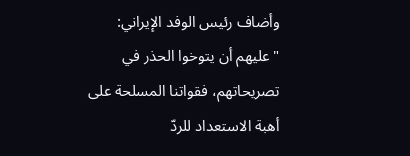وأضاف رئيس الوفد الإيراني: "عليهم أن يتوخوا الحذر في تصريحاتهم، فقواتنا المسلحة على أهبة الاستعداد للردّ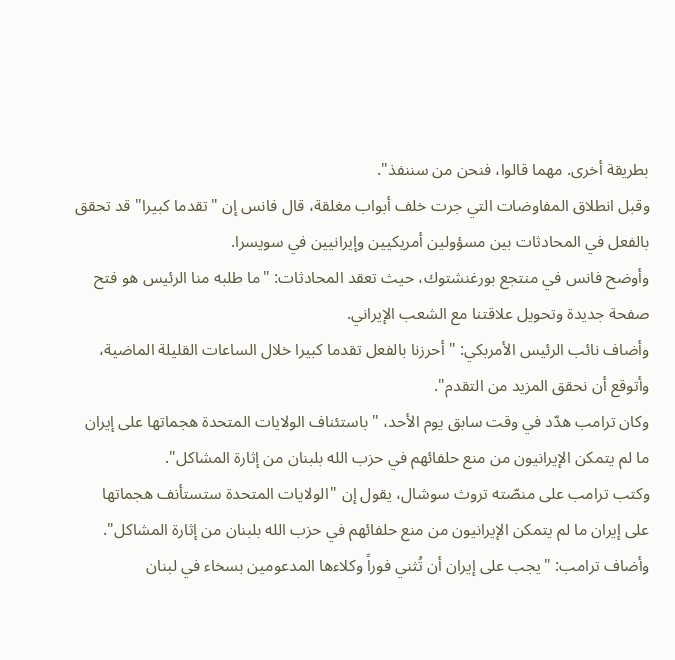بطريقة أخرى. مهما قالوا، فنحن من سننفذ".
وقبل انطلاق المفاوضات التي جرت خلف أبواب مغلقة، قال فانس إن "تقدما كبيرا" قد تحقق بالفعل في المحادثات بين مسؤولين أمريكيين وإيرانيين في سويسرا.
وأوضح فانس في منتجع بورغنشتوك، حيث تعقد المحادثات: "ما طلبه منا الرئيس هو فتح صفحة جديدة وتحويل علاقتنا مع الشعب الإيراني.
وأضاف نائب الرئيس الأمربكي: "أحرزنا بالفعل تقدما كبيرا خلال الساعات القليلة الماضية، وأتوقع أن نحقق المزيد من التقدم".
وكان ترامب هدّد في وقت سابق يوم الأحد، "باستئناف الولايات المتحدة هجماتها على إيران ما لم يتمكن الإيرانيون من منع حلفائهم في حزب الله بلبنان من إثارة المشاكل".
وكتب ترامب على منصّته تروث سوشال، يقول إن "الولايات المتحدة ستستأنف هجماتها على إيران ما لم يتمكن الإيرانيون من منع حلفائهم في حزب الله بلبنان من إثارة المشاكل".
وأضاف ترامب: "يجب على إيران أن تُثني فوراً وكلاءها المدعومين بسخاء في لبنان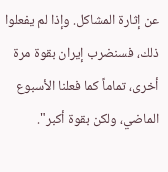عن إثارة المشاكل. وإذا لم يفعلوا ذلك، فسنضرب إيران بقوة مرة أخرى، تماماً كما فعلنا الأسبوع الماضي، ولكن بقوة أكبر".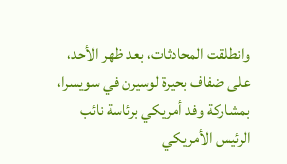وانطلقت المحادثات، بعد ظهر الأحد، على ضفاف بحيرة لوسيرن في سويسرا، بمشاركة وفد أمريكي برئاسة نائب الرئيس الأمريكي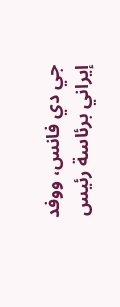جي دي فانس، ووفد إيراني برئاسة رئيس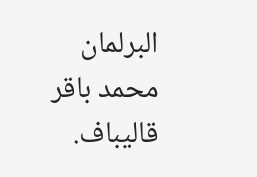البرلمان محمد باقر قاليباف.